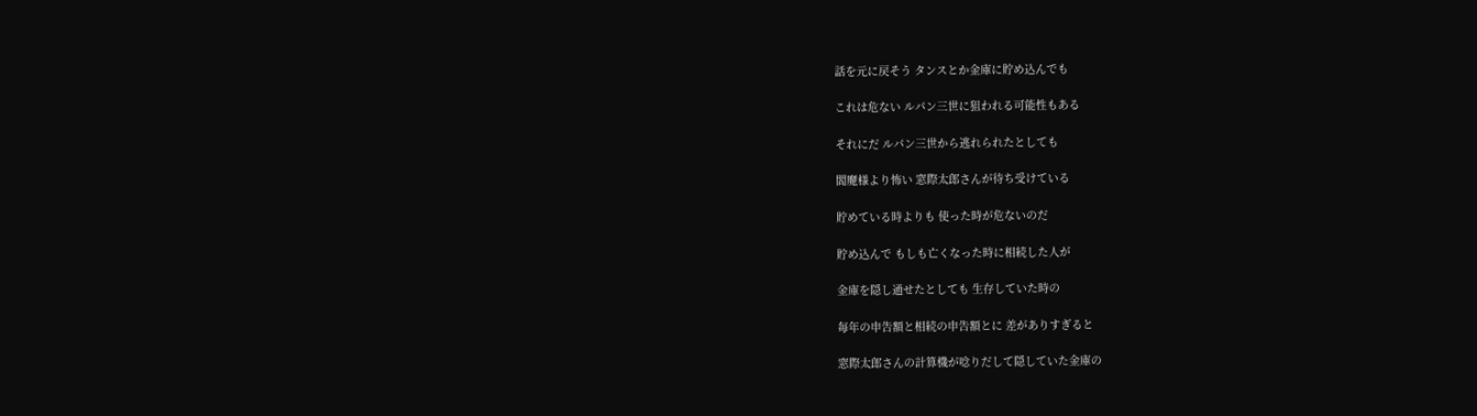話を元に戻そう タンスとか金庫に貯め込んでも

これは危ない ルパン三世に狙われる可能性もある

それにだ ルパン三世から逃れられたとしても

閻魔様より怖い 窓際太郎さんが待ち受けている

貯めている時よりも 使った時が危ないのだ

貯め込んで もしも亡くなった時に相続した人が

金庫を隠し通せたとしても 生存していた時の

毎年の申告額と相続の申告額とに 差がありすぎると

窓際太郎さんの計算機が唸りだして隠していた金庫の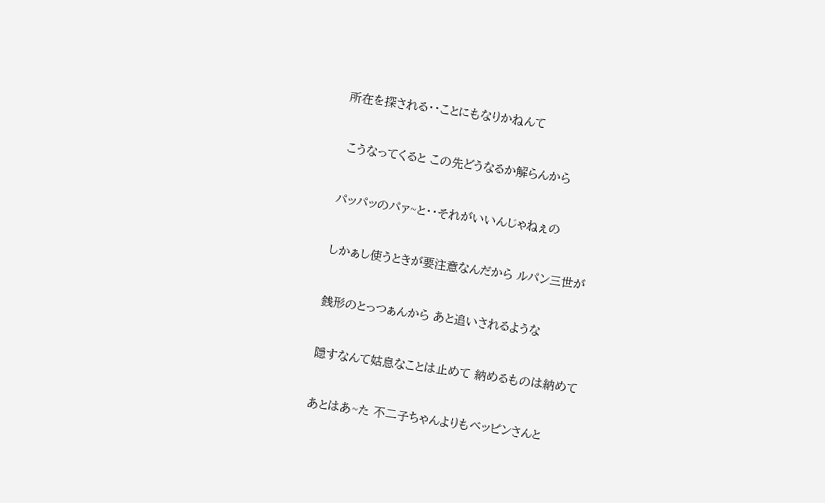所在を探される・・ことにもなりかねんて

 こうなってくると この先どうなるか解らんから

パッパッのパァ~と・・それがいいんじゃねぇの

しかぁし使うときが要注意なんだから ルパン三世が

銭形のとっつぁんから あと追いされるような

隠すなんて姑息なことは止めて 納めるものは納めて

あとはあ~た 不二子ちゃんよりもベッピンさんと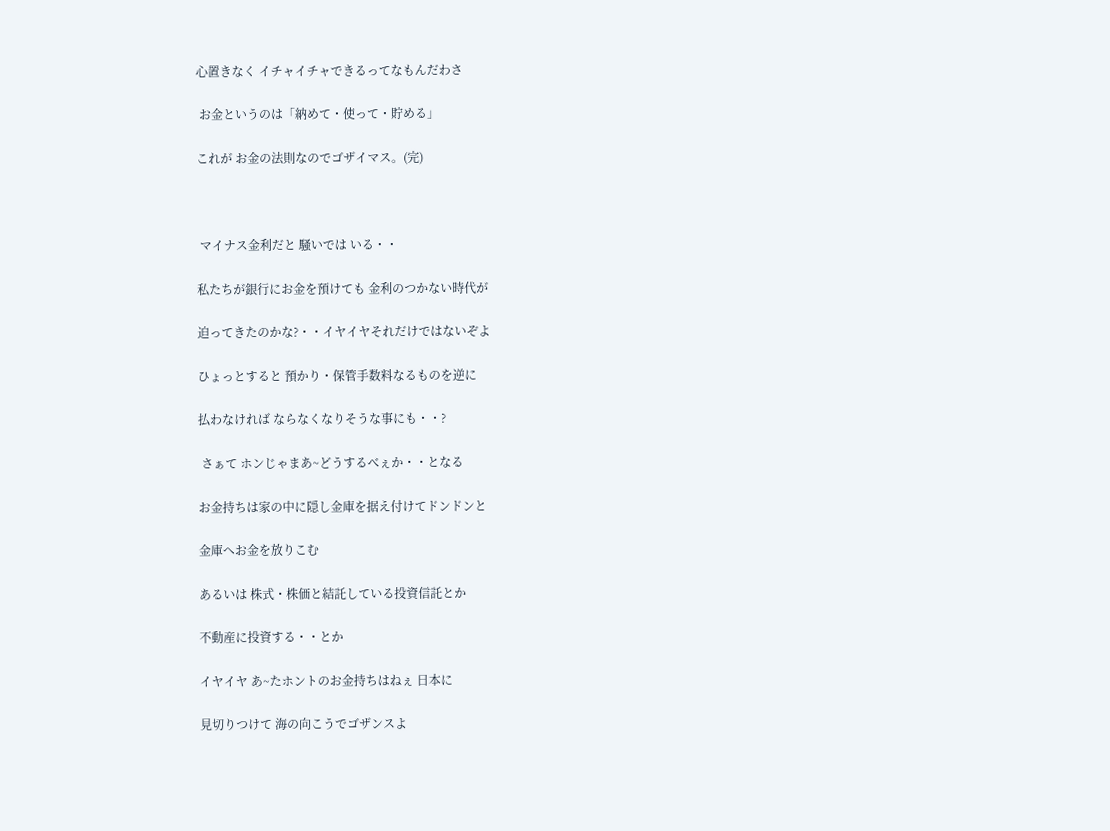心置きなく イチャイチャできるってなもんだわさ

 お金というのは「納めて・使って・貯める」

これが お金の法則なのでゴザイマス。(完)



 マイナス金利だと 騒いでは いる・・

私たちが銀行にお金を預けても 金利のつかない時代が

迫ってきたのかな?・・イヤイヤそれだけではないぞよ

ひょっとすると 預かり・保管手数料なるものを逆に

払わなければ ならなくなりそうな事にも・・?

 さぁて ホンじゃまあ~どうするべぇか・・となる

お金持ちは家の中に隠し金庫を据え付けてドンドンと

金庫へお金を放りこむ

あるいは 株式・株価と結託している投資信託とか

不動産に投資する・・とか

イヤイヤ あ~たホントのお金持ちはねぇ 日本に

見切りつけて 海の向こうでゴザンスよ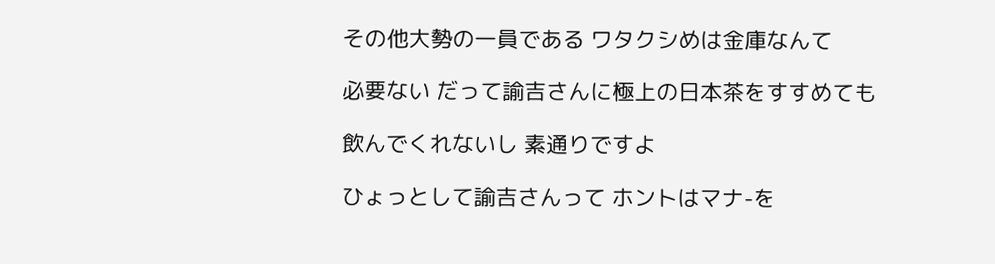その他大勢の一員である ワタクシめは金庫なんて

必要ない だって諭吉さんに極上の日本茶をすすめても

飲んでくれないし 素通りですよ

ひょっとして諭吉さんって ホントはマナ-を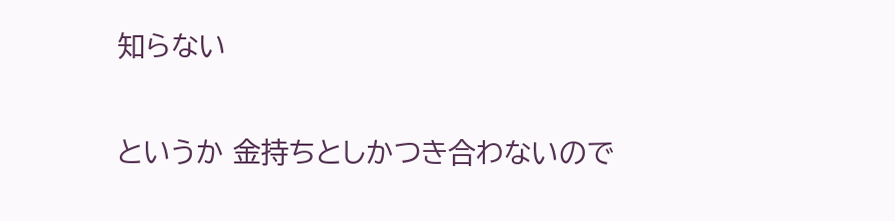知らない

というか 金持ちとしかつき合わないので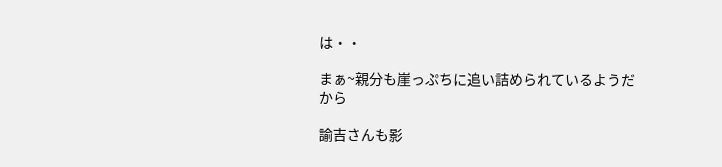は・・

まぁ~親分も崖っぷちに追い詰められているようだから

諭吉さんも影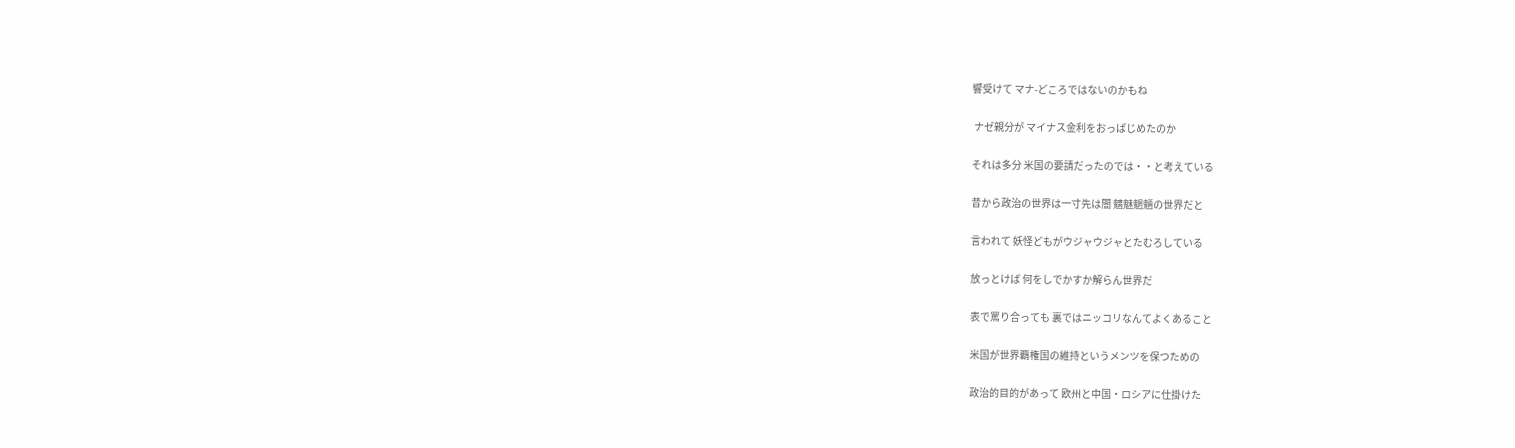響受けて マナ-どころではないのかもね

 ナゼ親分が マイナス金利をおっぱじめたのか

それは多分 米国の要請だったのでは・・と考えている

昔から政治の世界は一寸先は闇 魑魅魍魎の世界だと

言われて 妖怪どもがウジャウジャとたむろしている

放っとけば 何をしでかすか解らん世界だ

表で罵り合っても 裏ではニッコリなんてよくあること

米国が世界覇権国の維持というメンツを保つための

政治的目的があって 欧州と中国・ロシアに仕掛けた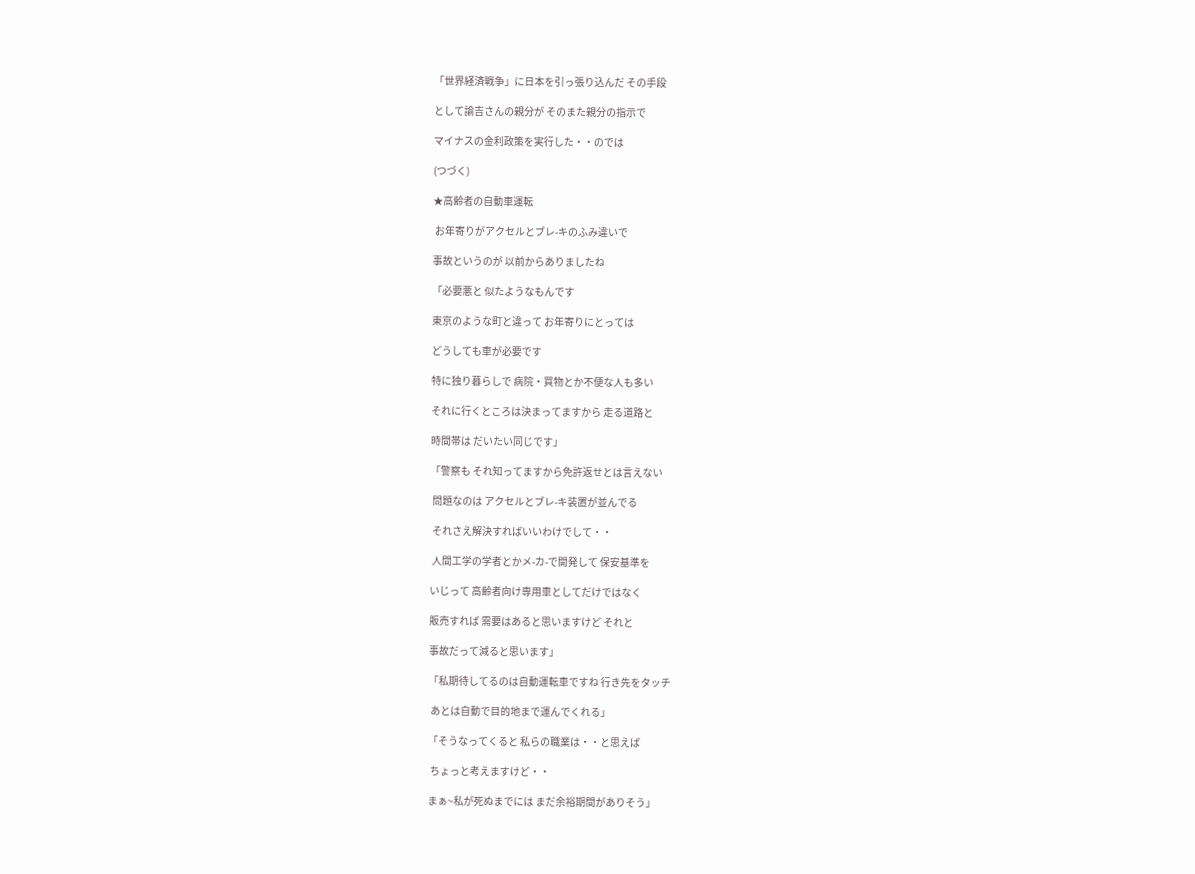「世界経済戦争」に日本を引っ張り込んだ その手段

として諭吉さんの親分が そのまた親分の指示で

マイナスの金利政策を実行した・・のでは

(つづく)

★高齢者の自動車運転

 お年寄りがアクセルとブレ-キのふみ違いで

事故というのが 以前からありましたね

「必要悪と 似たようなもんです

東京のような町と違って お年寄りにとっては

どうしても車が必要です

特に独り暮らしで 病院・買物とか不便な人も多い

それに行くところは決まってますから 走る道路と

時間帯は だいたい同じです」

「警察も それ知ってますから免許返せとは言えない

 問題なのは アクセルとブレ-キ装置が並んでる

 それさえ解決すればいいわけでして・・

 人間工学の学者とかメ-カ-で開発して 保安基準を

いじって 高齢者向け専用車としてだけではなく

販売すれば 需要はあると思いますけど それと

事故だって減ると思います」

「私期待してるのは自動運転車ですね 行き先をタッチ

 あとは自動で目的地まで運んでくれる」

「そうなってくると 私らの職業は・・と思えば

 ちょっと考えますけど・・

まぁ~私が死ぬまでには まだ余裕期間がありそう」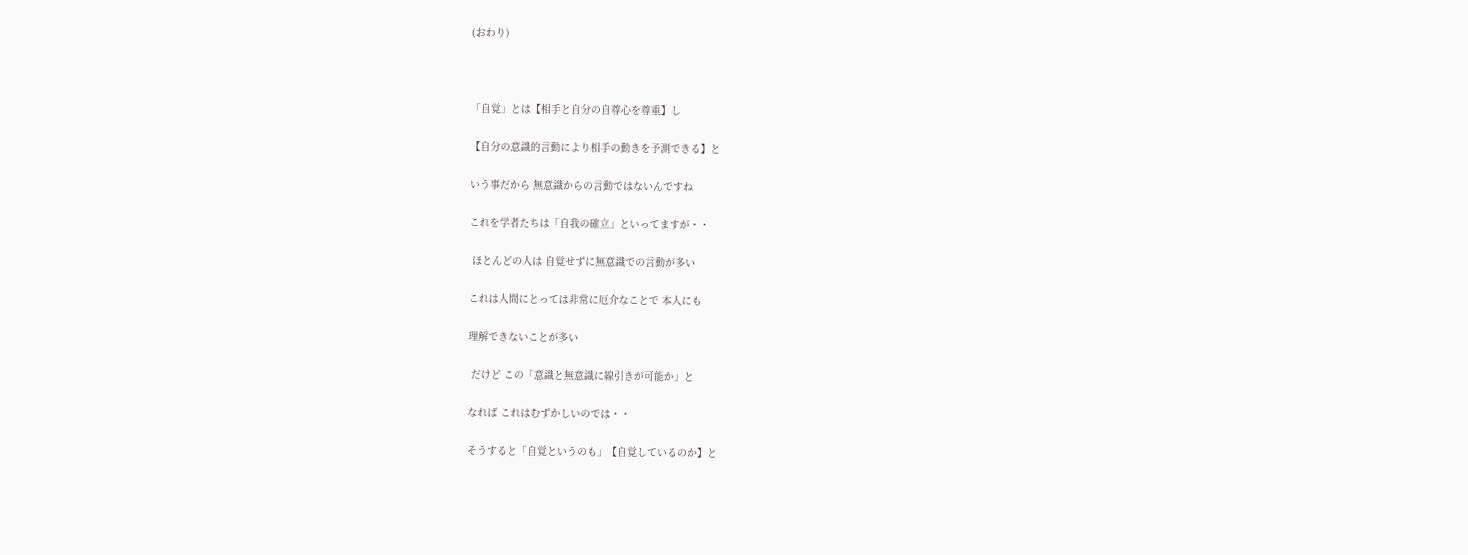(おわり)



「自覚」とは【相手と自分の自尊心を尊重】し

【自分の意識的言動により相手の動きを予測できる】と

いう事だから 無意識からの言動ではないんですね

これを学者たちは「自我の確立」といってますが・・

 ほとんどの人は 自覚せずに無意識での言動が多い

これは人間にとっては非常に厄介なことで 本人にも

理解できないことが多い

 だけど この「意識と無意識に線引きが可能か」と

なれば これはむずかしいのでは・・

そうすると「自覚というのも」【自覚しているのか】と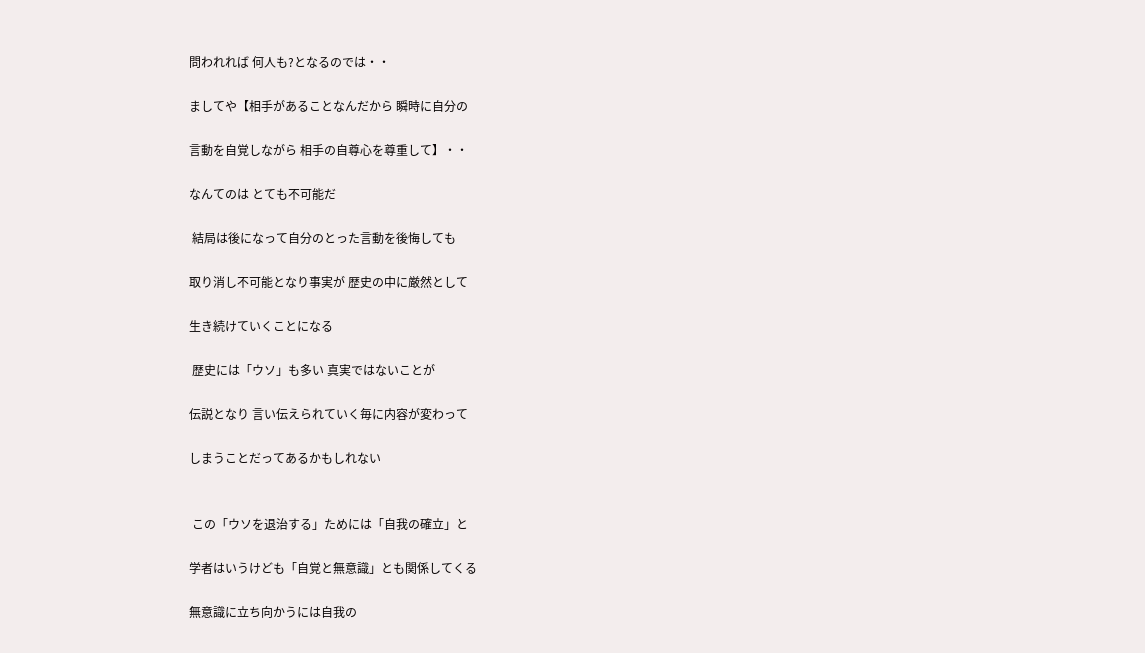問われれば 何人も?となるのでは・・

ましてや【相手があることなんだから 瞬時に自分の

言動を自覚しながら 相手の自尊心を尊重して】・・

なんてのは とても不可能だ

 結局は後になって自分のとった言動を後悔しても

取り消し不可能となり事実が 歴史の中に厳然として

生き続けていくことになる

 歴史には「ウソ」も多い 真実ではないことが

伝説となり 言い伝えられていく毎に内容が変わって

しまうことだってあるかもしれない


 この「ウソを退治する」ためには「自我の確立」と

学者はいうけども「自覚と無意識」とも関係してくる

無意識に立ち向かうには自我の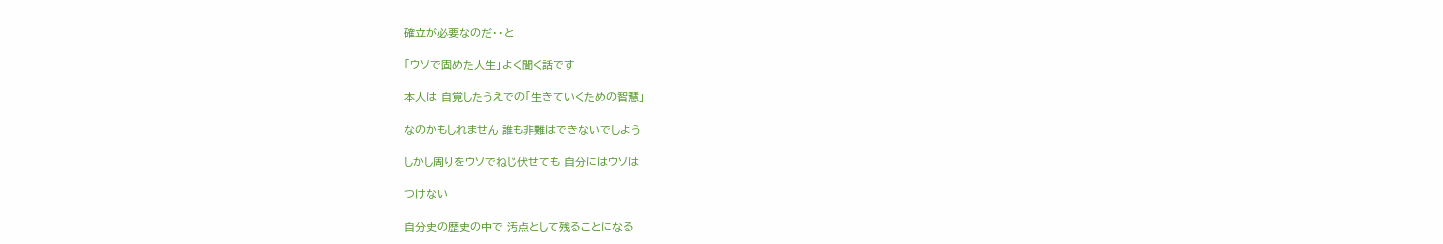確立が必要なのだ・・と

「ウソで固めた人生」よく聞く話です

本人は 自覚したうえでの「生きていくための智慧」

なのかもしれません 誰も非難はできないでしよう

しかし周りをウソでねじ伏せても 自分にはウソは

つけない

自分史の歴史の中で 汚点として残ることになる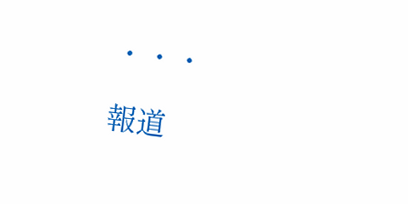・・・

報道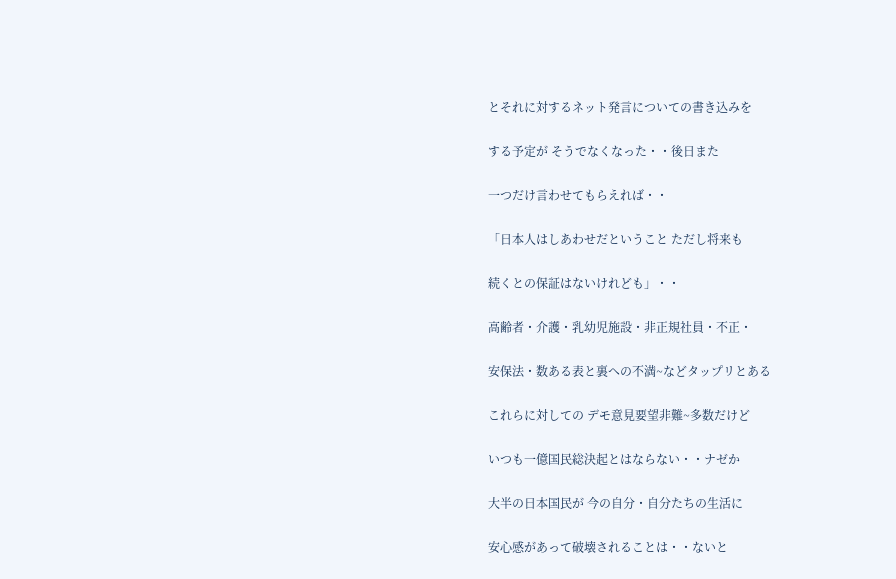とそれに対するネット発言についての書き込みを

する予定が そうでなくなった・・後日また

一つだけ言わせてもらえれば・・

「日本人はしあわせだということ ただし将来も

続くとの保証はないけれども」・・

高齢者・介護・乳幼児施設・非正規社員・不正・

安保法・数ある表と裏への不満~などタップリとある

これらに対しての デモ意見要望非難~多数だけど

いつも一億国民総決起とはならない・・ナゼか

大半の日本国民が 今の自分・自分たちの生活に

安心感があって破壊されることは・・ないと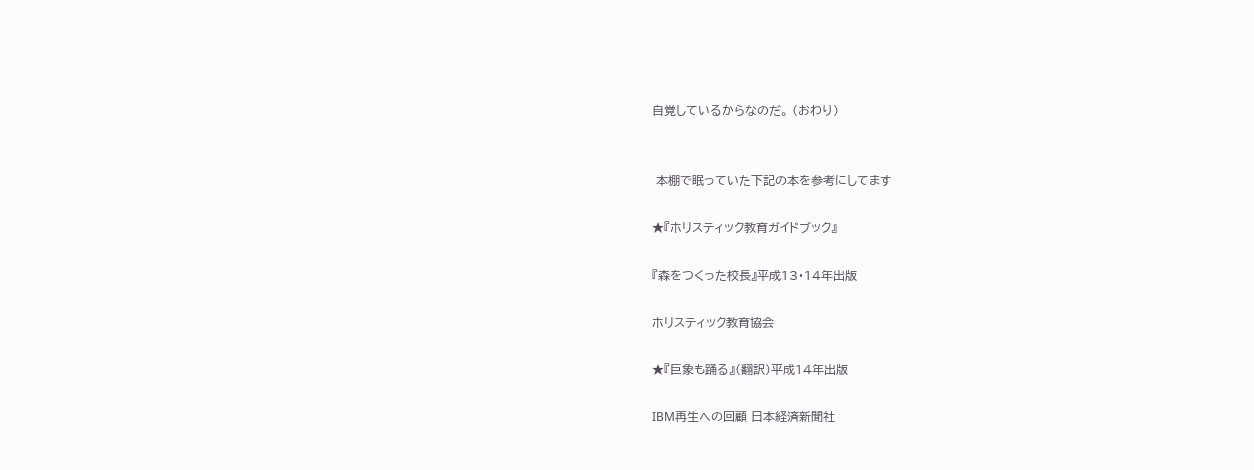自覚しているからなのだ。 (おわり)


 本棚で眠っていた下記の本を参考にしてます

★『ホリスティック教育ガイドブック』

『森をつくった校長』平成13・14年出版

ホリスティック教育協会

★『巨象も踊る』(翻訳)平成14年出版

IBM再生への回顧 日本経済新聞社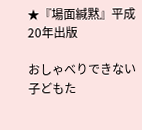★『場面緘黙』平成20年出版

おしゃべりできない子どもた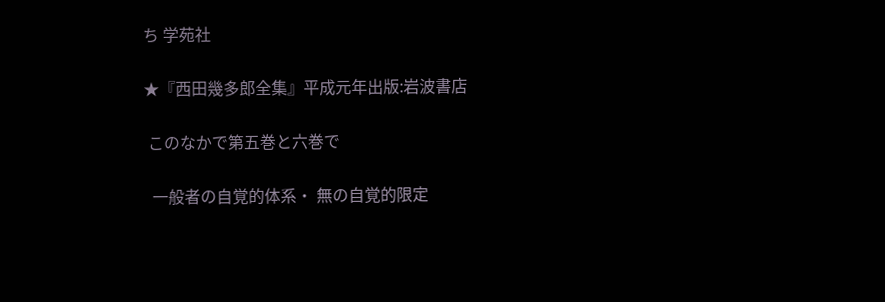ち 学苑社

★『西田幾多郎全集』平成元年出版:岩波書店

 このなかで第五巻と六巻で

  一般者の自覚的体系・ 無の自覚的限定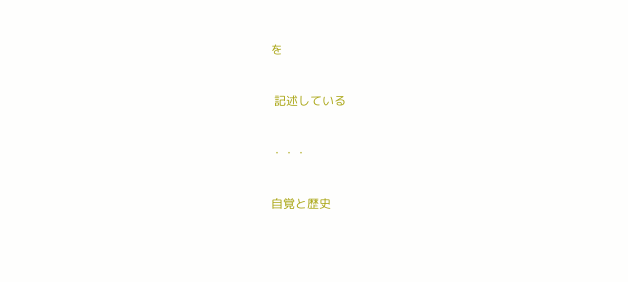を

 記述している

・・・

自覚と歴史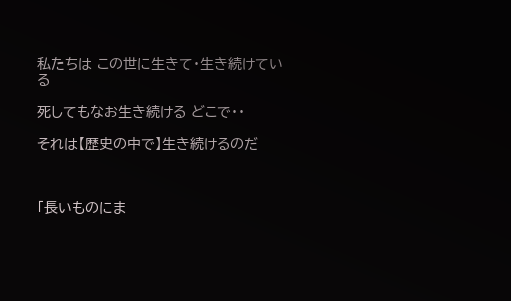私たちは この世に生きて・生き続けている

死してもなお生き続ける どこで・・

それは【歴史の中で】生き続けるのだ



「長いものにま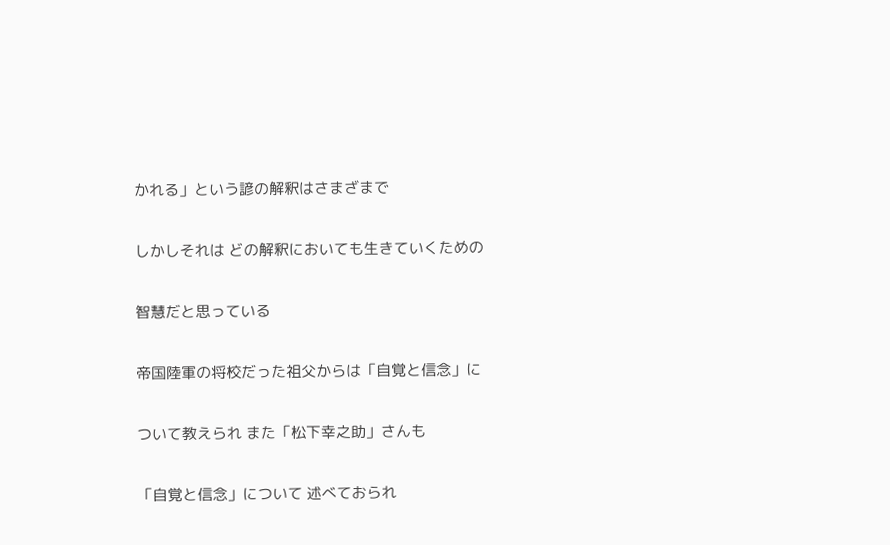かれる」という諺の解釈はさまざまで

しかしそれは どの解釈においても生きていくための

智慧だと思っている

帝国陸軍の将校だった祖父からは「自覚と信念」に

ついて教えられ また「松下幸之助」さんも

「自覚と信念」について 述べておられ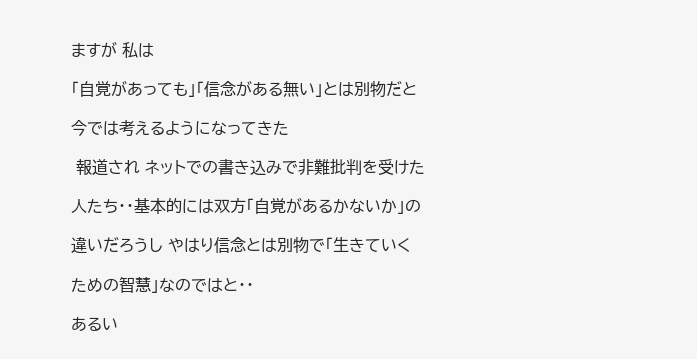ますが 私は

「自覚があっても」「信念がある無い」とは別物だと

今では考えるようになってきた

 報道され ネットでの書き込みで非難批判を受けた

人たち・・基本的には双方「自覚があるかないか」の

違いだろうし やはり信念とは別物で「生きていく

ための智慧」なのではと・・

あるい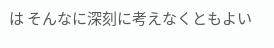は そんなに深刻に考えなくともよい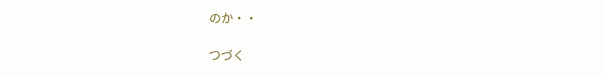のか・・

つづく